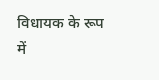विधायक के रूप में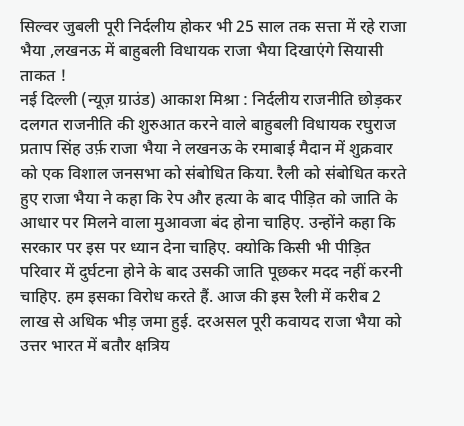सिल्वर जुबली पूरी निर्दलीय होकर भी 25 साल तक सत्ता में रहे राजा भैया ,लखनऊ में बाहुबली विधायक राजा भैया दिखाएंगे सियासी ताकत !
नई दिल्ली (न्यूज़ ग्राउंड) आकाश मिश्रा : निर्दलीय राजनीति छोड़कर दलगत राजनीति की शुरुआत करने वाले बाहुबली विधायक रघुराज प्रताप सिंह उर्फ़ राजा भैया ने लखनऊ के रमाबाई मैदान में शुक्रवार को एक विशाल जनसभा को संबोधित किया. रैली को संबोधित करते हुए राजा भैया ने कहा कि रेप और हत्या के बाद पीड़ित को जाति के आधार पर मिलने वाला मुआवजा बंद होना चाहिए. उन्होंने कहा कि सरकार पर इस पर ध्यान देना चाहिए. क्योकि किसी भी पीड़ित परिवार में दुर्घटना होने के बाद उसकी जाति पूछकर मदद नहीं करनी चाहिए. हम इसका विरोध करते हैं. आज की इस रैली में करीब 2 लाख से अधिक भीड़ जमा हुई. दरअसल पूरी कवायद राजा भैया को उत्तर भारत में बतौर क्षत्रिय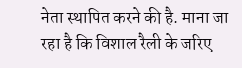नेता स्थापित करने की है. माना जा रहा है कि विशाल रैली के जरिए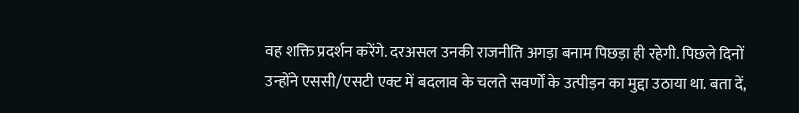वह शक्ति प्रदर्शन करेंगे. दरअसल उनकी राजनीति अगड़ा बनाम पिछड़ा ही रहेगी. पिछले दिनों उन्होंने एससी/एसटी एक्ट में बदलाव के चलते सवर्णों के उत्पीड़न का मुद्दा उठाया था. बता दें,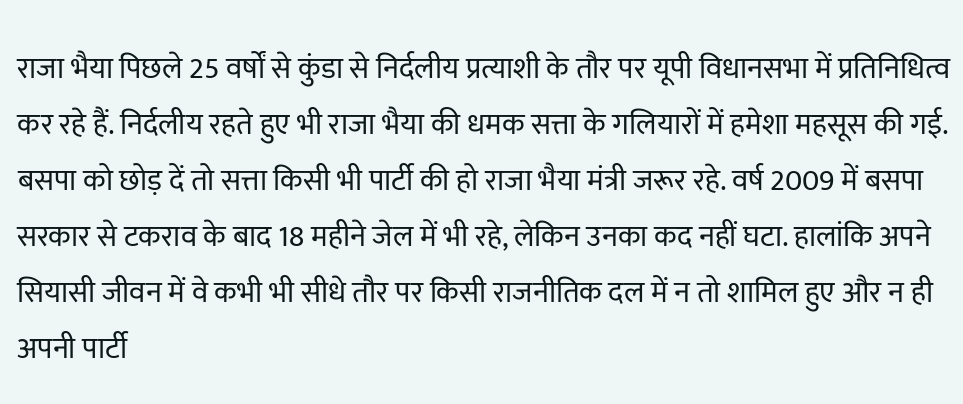राजा भैया पिछले 25 वर्षों से कुंडा से निर्दलीय प्रत्याशी के तौर पर यूपी विधानसभा में प्रतिनिधित्व कर रहे हैं. निर्दलीय रहते हुए भी राजा भैया की धमक सत्ता के गलियारों में हमेशा महसूस की गई. बसपा को छोड़ दें तो सत्ता किसी भी पार्टी की हो राजा भैया मंत्री जरूर रहे. वर्ष 2009 में बसपा सरकार से टकराव के बाद 18 महीने जेल में भी रहे, लेकिन उनका कद नहीं घटा. हालांकि अपने सियासी जीवन में वे कभी भी सीधे तौर पर किसी राजनीतिक दल में न तो शामिल हुए और न ही अपनी पार्टी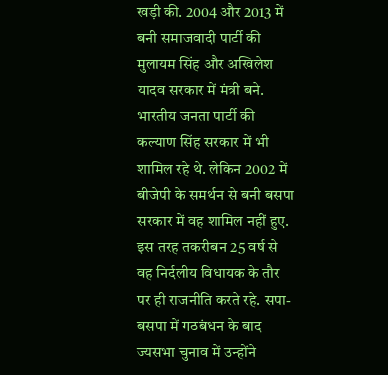खड़ी की. 2004 और 2013 में बनी समाजवादी पार्टी की मुलायम सिंह और अखिलेश यादव सरकार में मंत्री बने. भारतीय जनता पार्टी की कल्याण सिंह सरकार में भी शामिल रहे थे. लेकिन 2002 में बीजेपी के समर्थन से बनी बसपा सरकार में वह शामिल नहीं हुए. इस तरह तकरीबन 25 वर्ष से वह निर्दलीय विधायक के तौर पर ही राजनीति करते रहे. सपा-बसपा में गठबंधन के बाद ज्यसभा चुनाव में उन्होंने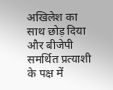अखिलेश का साथ छोड़ दिया और बीजेपी समर्थित प्रत्याशी के पक्ष में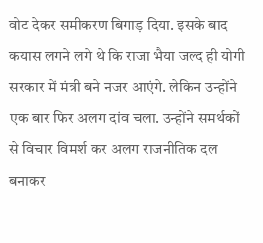वोट देकर समीकरण बिगाड़ दिया. इसके बाद कयास लगने लगे थे कि राजा भैया जल्द ही योगी सरकार में मंत्री बने नजर आएंगे. लेकिन उन्होंने एक बार फिर अलग दांव चला. उन्होंने समर्थकों से विचार विमर्श कर अलग राजनीतिक दल बनाकर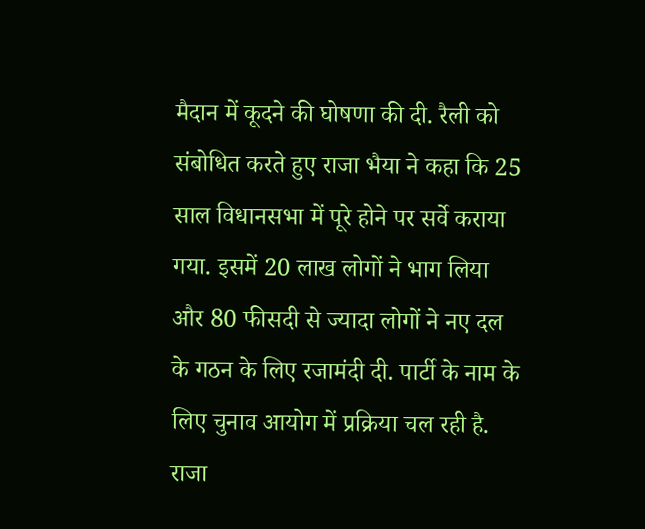मैदान में कूदने की घोषणा की दी. रैली को संबोधित करते हुए राजा भैया ने कहा कि 25 साल विधानसभा में पूरे होने पर सर्वे कराया गया. इसमें 20 लाख लोगों ने भाग लिया और 80 फीसदी से ज्यादा लोगों ने नए दल के गठन के लिए रजामंदी दी. पार्टी के नाम के लिए चुनाव आयोग में प्रक्रिया चल रही है. राजा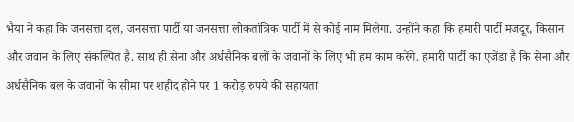भैया ने कहा कि जनसत्ता दल, जनसत्ता पार्टी या जनसत्ता लोकतांत्रिक पार्टी में से कोई नाम मिलेगा. उन्होंने कहा कि हमारी पार्टी मजदूर, किसान और जवान के लिए संकल्पित है. साथ ही सेना और अर्धसैनिक बलों के जवानों के लिए भी हम काम करेंगे. हमारी पार्टी का एजेंडा है कि सेना और अर्धसैनिक बल के जवानों के सीमा पर शहीद होने पर 1 करोड़ रुपये की सहायता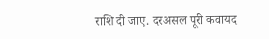राशि दी जाए. दरअसल पूरी कवायद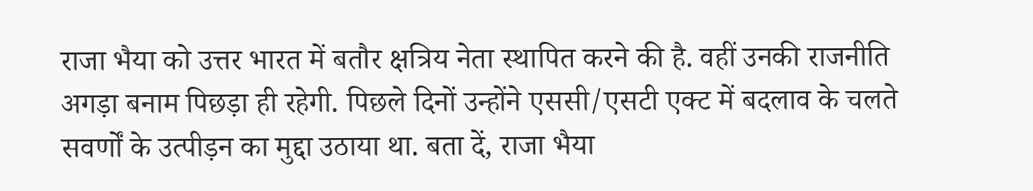राजा भैया को उत्तर भारत में बतौर क्षत्रिय नेता स्थापित करने की है. वहीं उनकी राजनीति अगड़ा बनाम पिछड़ा ही रहेगी. पिछले दिनों उन्होंने एससी/एसटी एक्ट में बदलाव के चलते सवर्णों के उत्पीड़न का मुद्दा उठाया था. बता दें, राजा भैया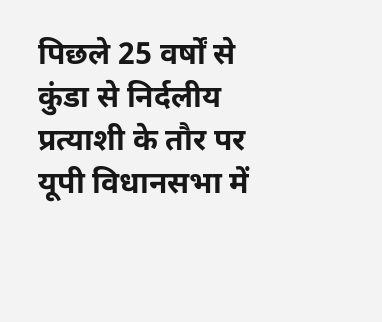पिछले 25 वर्षों से कुंडा से निर्दलीय प्रत्याशी के तौर पर यूपी विधानसभा में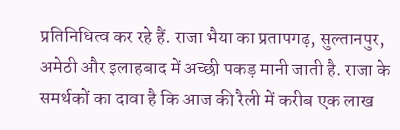प्रतिनिधित्व कर रहे हैं. राजा भैया का प्रतापगढ़, सुल्तानपुर, अमेठी और इलाहबाद में अच्छी पकड़ मानी जाती है. राजा के समर्थकों का दावा है कि आज की रैली में करीब एक लाख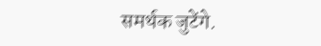समर्थक जुटेंगे.